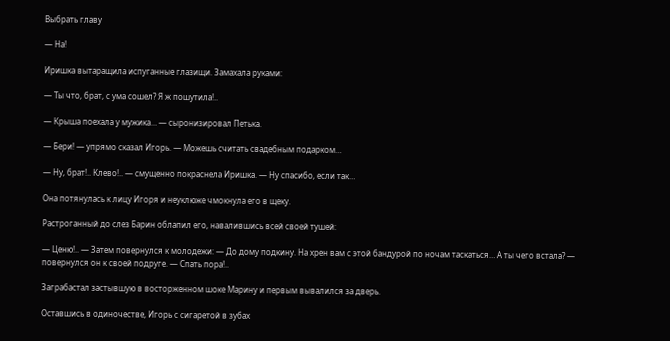Выбрать главу

— На!

Иришка вытаращила испуганные глазищи. Замахала руками:

— Ты что, брат, с ума сошел? Я ж пошутила!..

— Крыша поехала у мужика… — сыронизировал Петька.

— Бери! — упрямо сказал Игорь. — Можешь считать свадебным подарком…

— Ну, брат!.. Клево!.. — смущенно покраснела Иришка. — Ну спасибо, если так…

Она потянулась к лицу Игоря и неуклюже чмокнула его в щеку.

Растроганный до слез Барин облапил его, навалившись всей своей тушей:

— Ценю!.. — Затем повернулся к молодежи: — До дому подкину. На хрен вам с этой бандурой по ночам таскаться… А ты чего встала? — повернулся он к своей подруге. — Спать пора!..

Заграбастал застывшую в восторженном шоке Марину и первым вывалился за дверь.

Оставшись в одиночестве, Игорь с сигаретой в зубах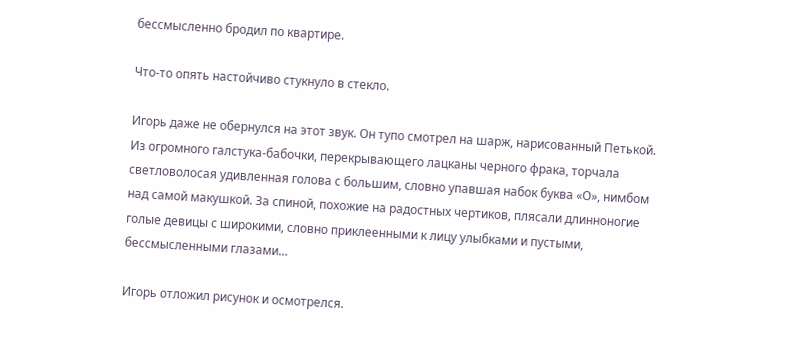бессмысленно бродил по квартире.

Что-то опять настойчиво стукнуло в стекло.

Игорь даже не обернулся на этот звук. Он тупо смотрел на шарж, нарисованный Петькой. Из огромного галстука-бабочки, перекрывающего лацканы черного фрака, торчала светловолосая удивленная голова с большим, словно упавшая набок буква «О», нимбом над самой макушкой. За спиной, похожие на радостных чертиков, плясали длинноногие голые девицы с широкими, словно приклеенными к лицу улыбками и пустыми, бессмысленными глазами…

Игорь отложил рисунок и осмотрелся.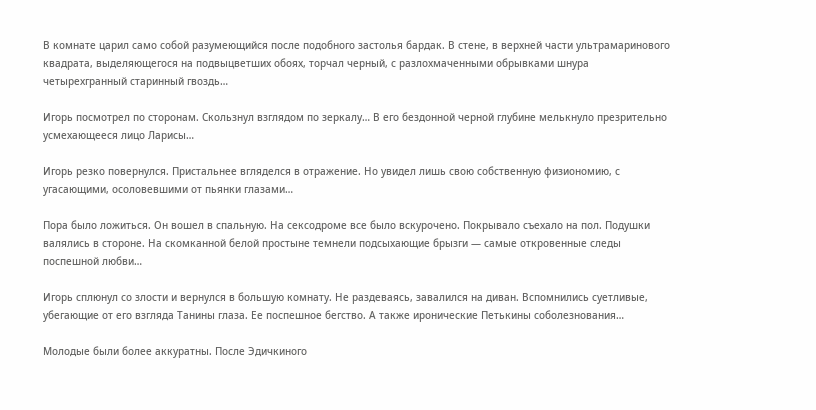В комнате царил само собой разумеющийся после подобного застолья бардак. В стене, в верхней части ультрамаринового квадрата, выделяющегося на подвыцветших обоях, торчал черный, с разлохмаченными обрывками шнура четырехгранный старинный гвоздь…

Игорь посмотрел по сторонам. Скользнул взглядом по зеркалу… В его бездонной черной глубине мелькнуло презрительно усмехающееся лицо Ларисы…

Игорь резко повернулся. Пристальнее вгляделся в отражение. Но увидел лишь свою собственную физиономию, с угасающими, осоловевшими от пьянки глазами…

Пора было ложиться. Он вошел в спальную. На сексодроме все было вскурочено. Покрывало съехало на пол. Подушки валялись в стороне. На скомканной белой простыне темнели подсыхающие брызги — самые откровенные следы поспешной любви…

Игорь сплюнул со злости и вернулся в большую комнату. Не раздеваясь, завалился на диван. Вспомнились суетливые, убегающие от его взгляда Танины глаза. Ее поспешное бегство. А также иронические Петькины соболезнования…

Молодые были более аккуратны. После Эдичкиного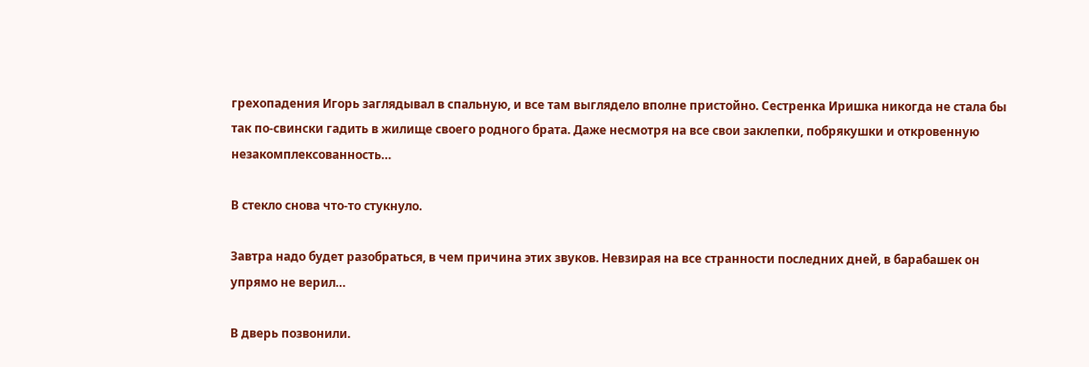грехопадения Игорь заглядывал в спальную, и все там выглядело вполне пристойно. Сестренка Иришка никогда не стала бы так по-свински гадить в жилище своего родного брата. Даже несмотря на все свои заклепки, побрякушки и откровенную незакомплексованность…

В стекло снова что-то стукнуло.

Завтра надо будет разобраться, в чем причина этих звуков. Невзирая на все странности последних дней, в барабашек он упрямо не верил…

В дверь позвонили.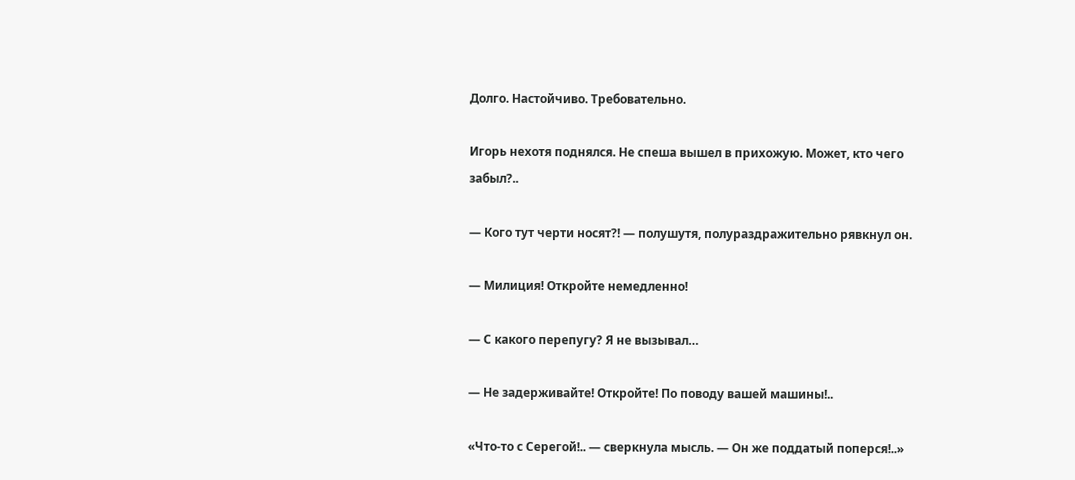Долго. Настойчиво. Требовательно.

Игорь нехотя поднялся. Не спеша вышел в прихожую. Может, кто чего забыл?..

— Кого тут черти носят?! — полушутя, полураздражительно рявкнул он.

— Милиция! Откройте немедленно!

— С какого перепугу? Я не вызывал…

— Не задерживайте! Откройте! По поводу вашей машины!..

«Что-то с Серегой!.. — сверкнула мысль. — Он же поддатый поперся!..»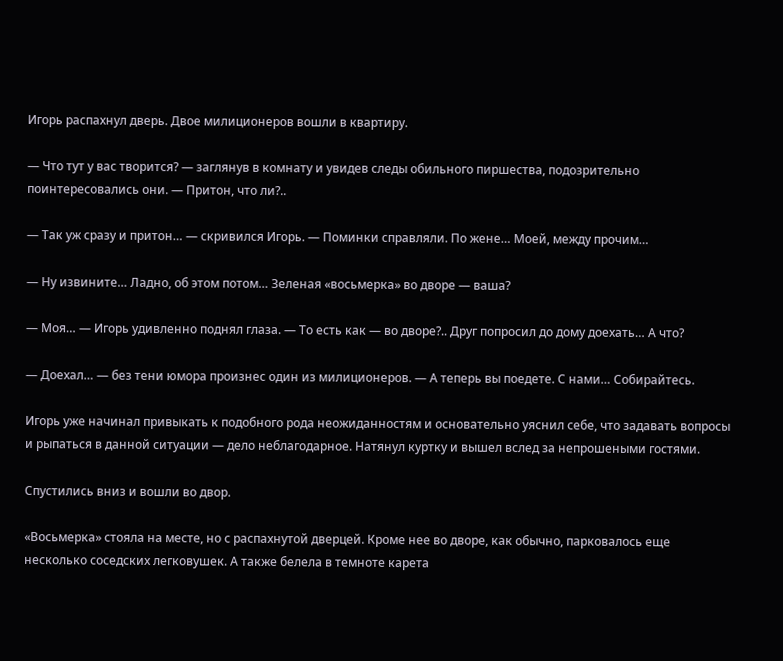Игорь распахнул дверь. Двое милиционеров вошли в квартиру.

— Что тут у вас творится? — заглянув в комнату и увидев следы обильного пиршества, подозрительно поинтересовались они. — Притон, что ли?..

— Так уж сразу и притон… — скривился Игорь. — Поминки справляли. По жене… Моей, между прочим…

— Ну извините… Ладно, об этом потом… Зеленая «восьмерка» во дворе — ваша?

— Моя… — Игорь удивленно поднял глаза. — То есть как — во дворе?.. Друг попросил до дому доехать… А что?

— Доехал… — без тени юмора произнес один из милиционеров. — А теперь вы поедете. С нами… Собирайтесь.

Игорь уже начинал привыкать к подобного рода неожиданностям и основательно уяснил себе, что задавать вопросы и рыпаться в данной ситуации — дело неблагодарное. Натянул куртку и вышел вслед за непрошеными гостями.

Спустились вниз и вошли во двор.

«Восьмерка» стояла на месте, но с распахнутой дверцей. Кроме нее во дворе, как обычно, парковалось еще несколько соседских легковушек. А также белела в темноте карета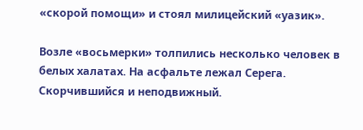«скорой помощи» и стоял милицейский «уазик».

Возле «восьмерки» толпились несколько человек в белых халатах. На асфальте лежал Серега. Скорчившийся и неподвижный.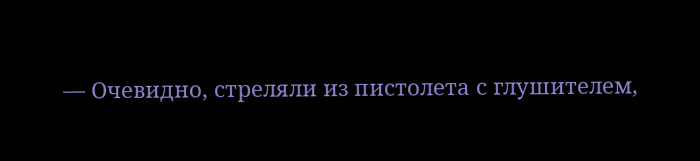— Очевидно, стреляли из пистолета с глушителем,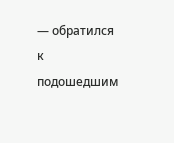— обратился к подошедшим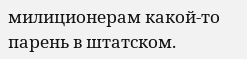милиционерам какой-то парень в штатском.